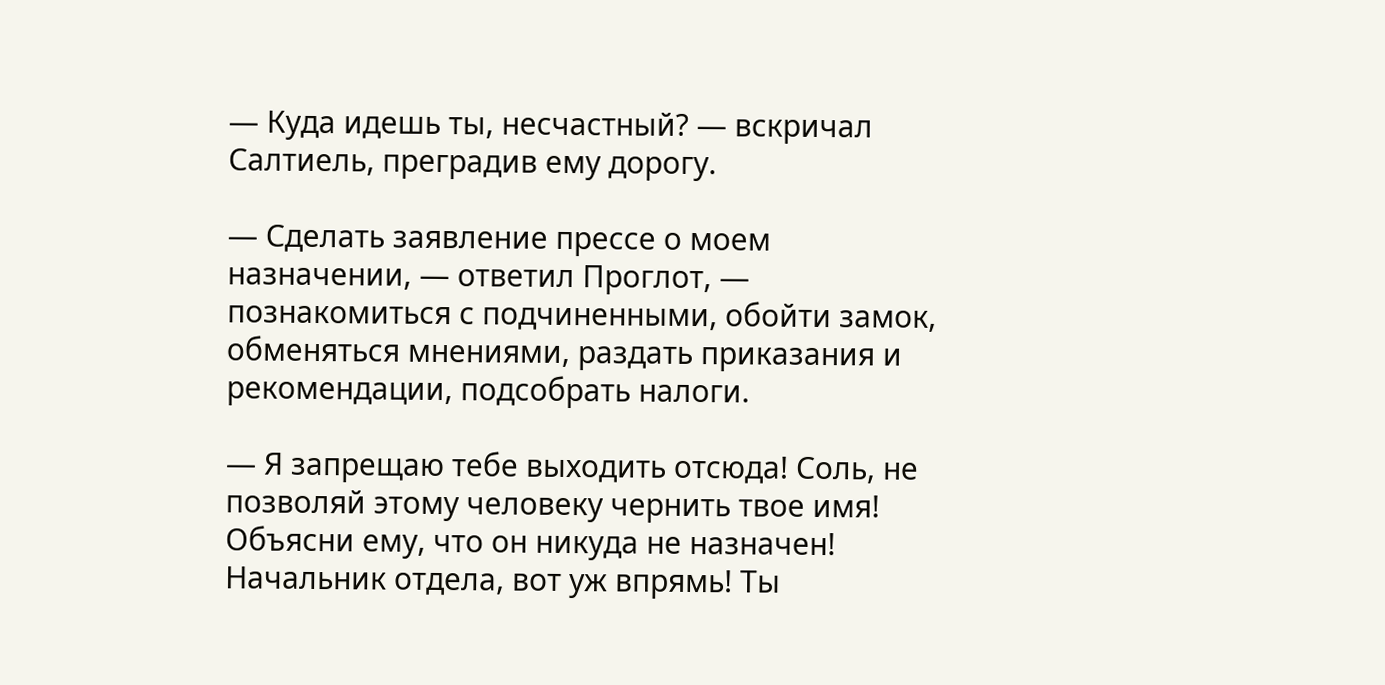— Куда идешь ты, несчастный? — вскричал Салтиель, преградив ему дорогу.

— Сделать заявление прессе о моем назначении, — ответил Проглот, — познакомиться с подчиненными, обойти замок, обменяться мнениями, раздать приказания и рекомендации, подсобрать налоги.

— Я запрещаю тебе выходить отсюда! Соль, не позволяй этому человеку чернить твое имя! Объясни ему, что он никуда не назначен! Начальник отдела, вот уж впрямь! Ты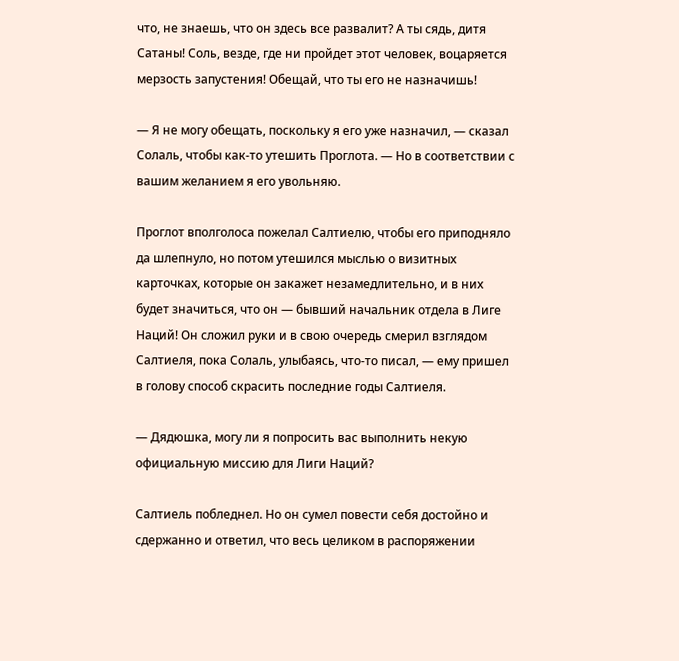что, не знаешь, что он здесь все развалит? А ты сядь, дитя Сатаны! Соль, везде, где ни пройдет этот человек, воцаряется мерзость запустения! Обещай, что ты его не назначишь!

— Я не могу обещать, поскольку я его уже назначил, — сказал Солаль, чтобы как-то утешить Проглота. — Но в соответствии с вашим желанием я его увольняю.

Проглот вполголоса пожелал Салтиелю, чтобы его приподняло да шлепнуло, но потом утешился мыслью о визитных карточках, которые он закажет незамедлительно, и в них будет значиться, что он — бывший начальник отдела в Лиге Наций! Он сложил руки и в свою очередь смерил взглядом Салтиеля, пока Солаль, улыбаясь, что-то писал, — ему пришел в голову способ скрасить последние годы Салтиеля.

— Дядюшка, могу ли я попросить вас выполнить некую официальную миссию для Лиги Наций?

Салтиель побледнел. Но он сумел повести себя достойно и сдержанно и ответил, что весь целиком в распоряжении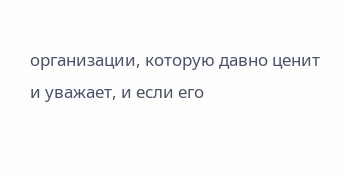организации, которую давно ценит и уважает, и если его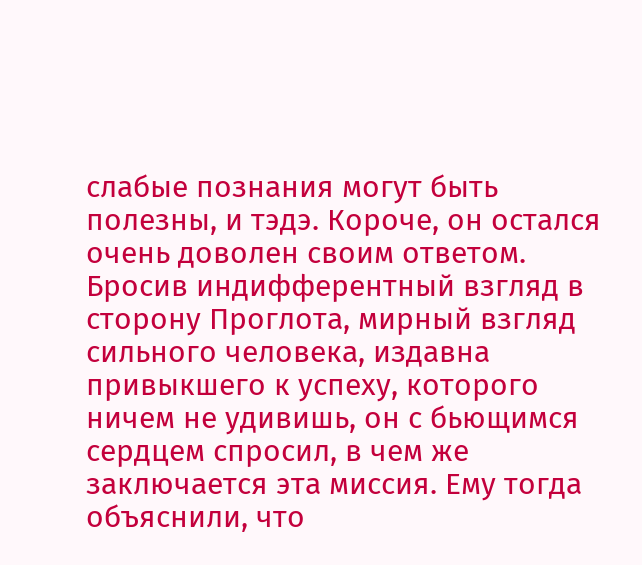слабые познания могут быть полезны, и тэдэ. Короче, он остался очень доволен своим ответом. Бросив индифферентный взгляд в сторону Проглота, мирный взгляд сильного человека, издавна привыкшего к успеху, которого ничем не удивишь, он с бьющимся сердцем спросил, в чем же заключается эта миссия. Ему тогда объяснили, что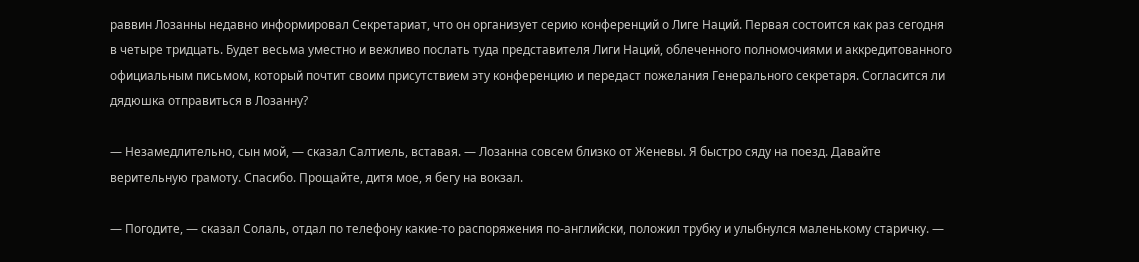раввин Лозанны недавно информировал Секретариат, что он организует серию конференций о Лиге Наций. Первая состоится как раз сегодня в четыре тридцать. Будет весьма уместно и вежливо послать туда представителя Лиги Наций, облеченного полномочиями и аккредитованного официальным письмом, который почтит своим присутствием эту конференцию и передаст пожелания Генерального секретаря. Согласится ли дядюшка отправиться в Лозанну?

— Незамедлительно, сын мой, — сказал Салтиель, вставая. — Лозанна совсем близко от Женевы. Я быстро сяду на поезд. Давайте верительную грамоту. Спасибо. Прощайте, дитя мое, я бегу на вокзал.

— Погодите, — сказал Солаль, отдал по телефону какие-то распоряжения по-английски, положил трубку и улыбнулся маленькому старичку. —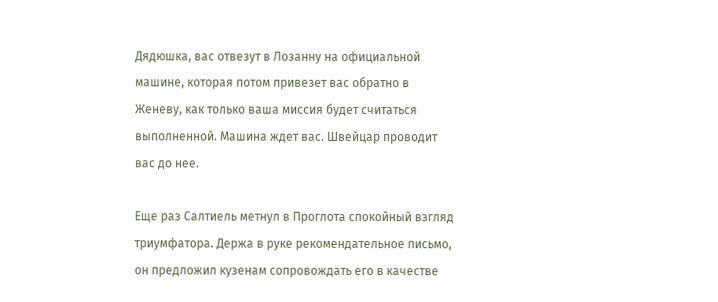Дядюшка, вас отвезут в Лозанну на официальной машине, которая потом привезет вас обратно в Женеву, как только ваша миссия будет считаться выполненной. Машина ждет вас. Швейцар проводит вас до нее.

Еще раз Салтиель метнул в Проглота спокойный взгляд триумфатора. Держа в руке рекомендательное письмо, он предложил кузенам сопровождать его в качестве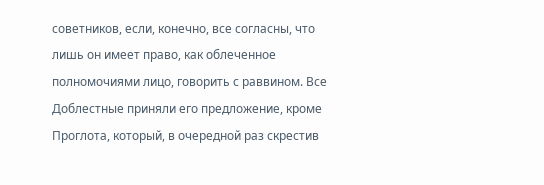советников, если, конечно, все согласны, что лишь он имеет право, как облеченное полномочиями лицо, говорить с раввином. Все Доблестные приняли его предложение, кроме Проглота, который, в очередной раз скрестив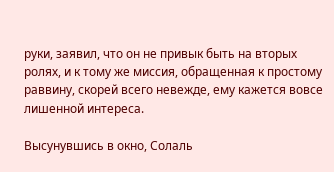руки, заявил, что он не привык быть на вторых ролях, и к тому же миссия, обращенная к простому раввину, скорей всего невежде, ему кажется вовсе лишенной интереса.

Высунувшись в окно, Солаль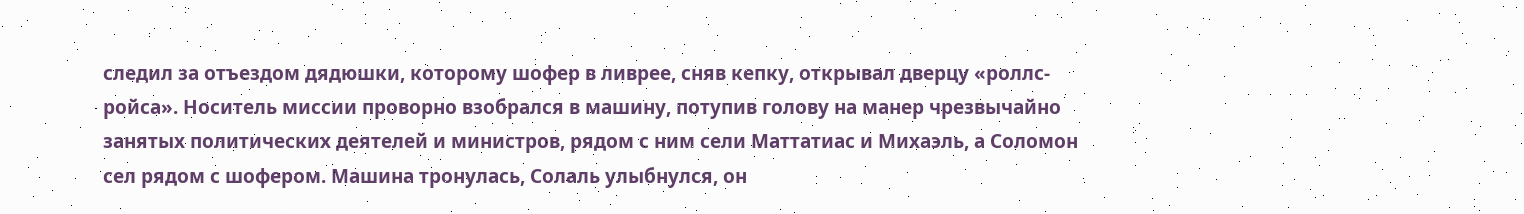следил за отъездом дядюшки, которому шофер в ливрее, сняв кепку, открывал дверцу «роллс-ройса». Носитель миссии проворно взобрался в машину, потупив голову на манер чрезвычайно занятых политических деятелей и министров, рядом с ним сели Маттатиас и Михаэль, а Соломон сел рядом с шофером. Машина тронулась, Солаль улыбнулся, он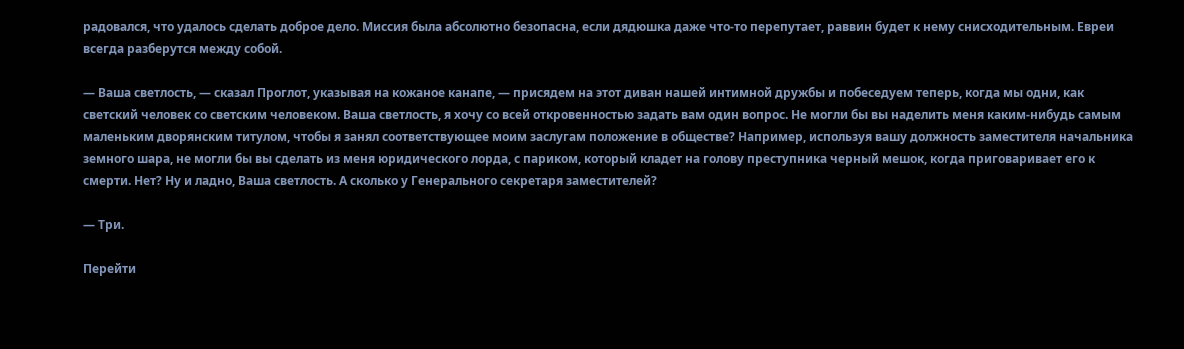радовался, что удалось сделать доброе дело. Миссия была абсолютно безопасна, если дядюшка даже что-то перепутает, раввин будет к нему снисходительным. Евреи всегда разберутся между собой.

— Ваша светлость, — сказал Проглот, указывая на кожаное канапе, — присядем на этот диван нашей интимной дружбы и побеседуем теперь, когда мы одни, как светский человек со светским человеком. Ваша светлость, я хочу со всей откровенностью задать вам один вопрос. Не могли бы вы наделить меня каким-нибудь самым маленьким дворянским титулом, чтобы я занял соответствующее моим заслугам положение в обществе? Например, используя вашу должность заместителя начальника земного шара, не могли бы вы сделать из меня юридического лорда, с париком, который кладет на голову преступника черный мешок, когда приговаривает его к смерти. Нет? Ну и ладно, Ваша светлость. А сколько у Генерального секретаря заместителей?

— Три.

Перейти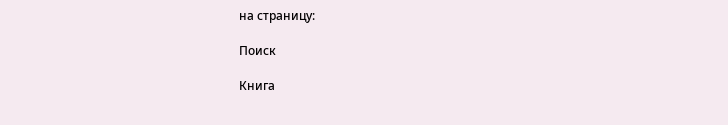на страницу:

Поиск

Книга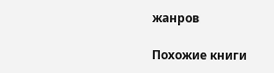жанров

Похожие книги